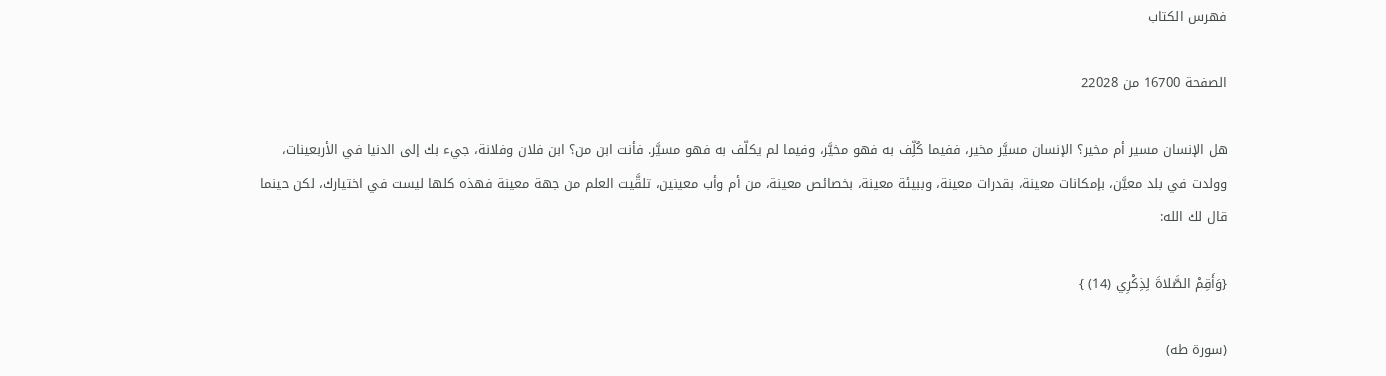فهرس الكتاب

الصفحة 16700 من 22028

هل الإنسان مسير أم مخير؟ الإنسان مسيَّر مخير، ففيما كُلِّف به فهو مخيَّر، وفيما لم يكلّف به فهو مسيَّر. فأنت ابن من؟ ابن فلان وفلانة، جيء بك إلى الدنيا في الأربعينات، وولدت في بلد معيَّن، بإمكانات معينة، بقدرات معينة، وببيئة معينة، بخصائص معينة، من أم وأب معينين، تلقَّيت العلم من جهة معينة فهذه كلها ليست في اختيارك، لكن حينما قال لك الله:

{وَأَقِمْ الصَّلاةَ لِذِكْرِي (14) }

(سورة طه)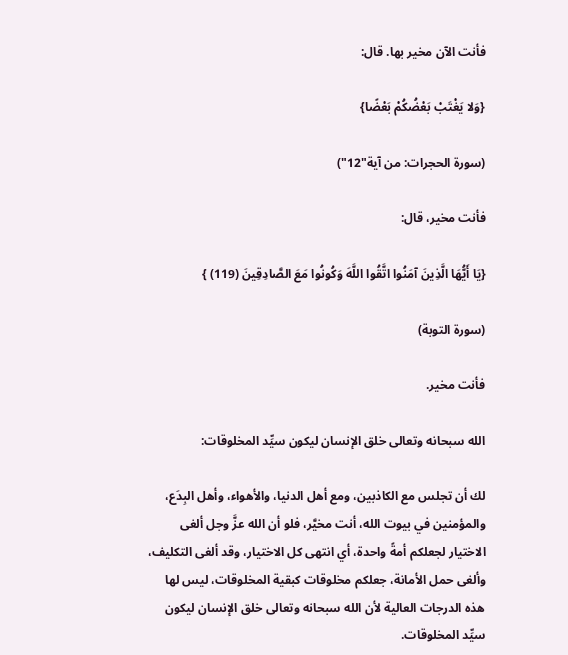فأنت الآن مخير بها. قال:

{وَلا يَغْتَبْ بَعْضُكُمْ بَعْضًا}

(سورة الحجرات: من آية"12")

فأنت مخير، قال:

{يَا أَيُّهَا الَّذِينَ آمَنُوا اتَّقُوا اللَّهَ وَكُونُوا مَعَ الصَّادِقِينَ (119) }

(سورة التوبة)

فأنت مخير.

الله سبحانه وتعالى خلق الإنسان ليكون سيِّد المخلوقات:

لك أن تجلس مع الكاذبين، ومع أهل الدنيا، والأهواء، وأهل البِدَع، والمؤمنين في بيوت الله، أنت مخيَّر، فلو أن الله عزَّ وجل ألغى الاختيار لجعلكم أمةً واحدة، أي انتهى كل الاختيار، وقد ألغى التكليف، وألغى حمل الأمانة، جعلكم مخلوقات كبقية المخلوقات، ليس لها هذه الدرجات العالية لأن الله سبحانه وتعالى خلق الإنسان ليكون سيِّد المخلوقات.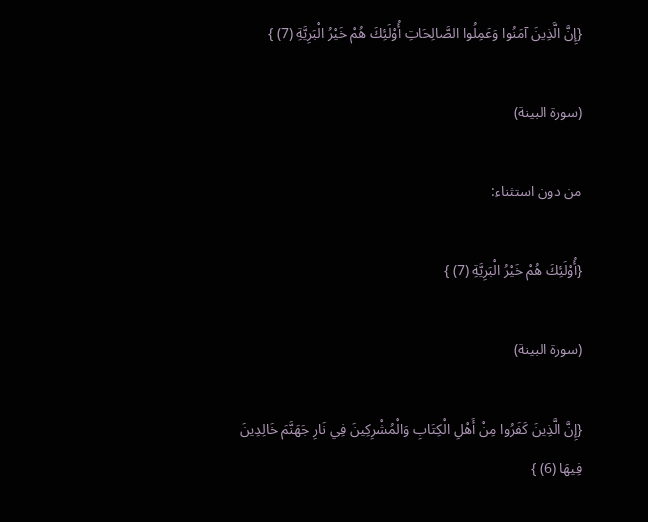{إِنَّ الَّذِينَ آمَنُوا وَعَمِلُوا الصَّالِحَاتِ أُوْلَئِكَ هُمْ خَيْرُ الْبَرِيَّةِ (7) }

(سورة البينة)

من دون استثناء:

{أُوْلَئِكَ هُمْ خَيْرُ الْبَرِيَّةِ (7) }

(سورة البينة)

{إِنَّ الَّذِينَ كَفَرُوا مِنْ أَهْلِ الْكِتَابِ وَالْمُشْرِكِينَ فِي نَارِ جَهَنَّمَ خَالِدِينَ فِيهَا (6) }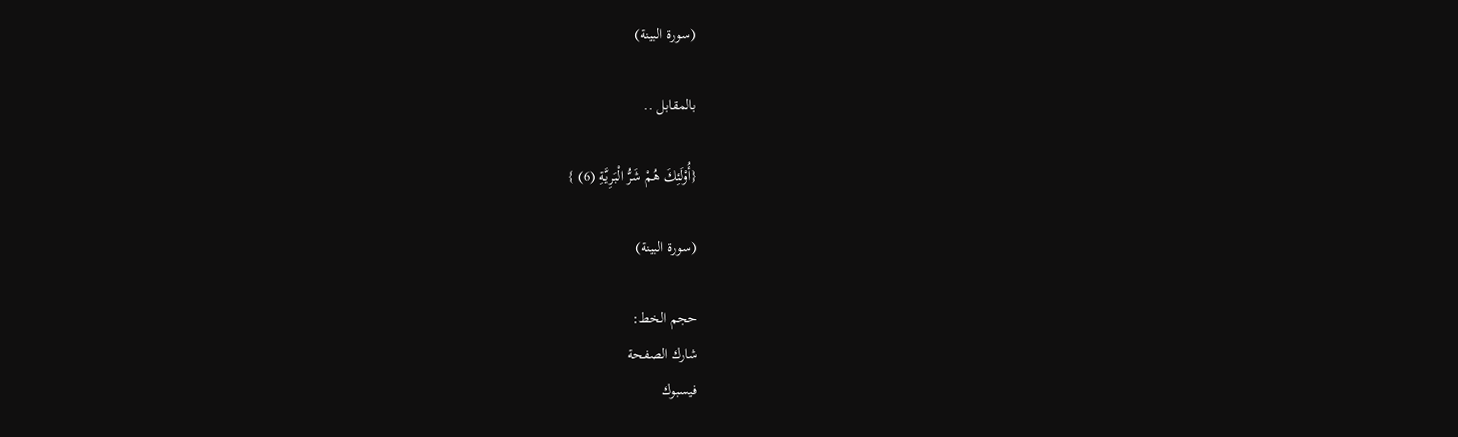(سورة البينة)

بالمقابل ..

{أُوْلَئِكَ هُمْ شَرُّ الْبَرِيَّةِ (6) }

(سورة البينة)

حجم الخط:
شارك الصفحة
فيسبوك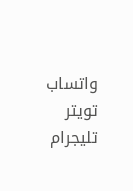واتساب تويتر تليجرام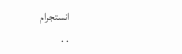انستجرام
. .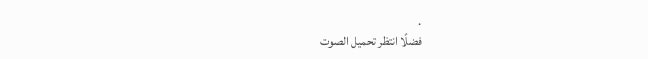.
فضلًا انتظر تحميل الصوت